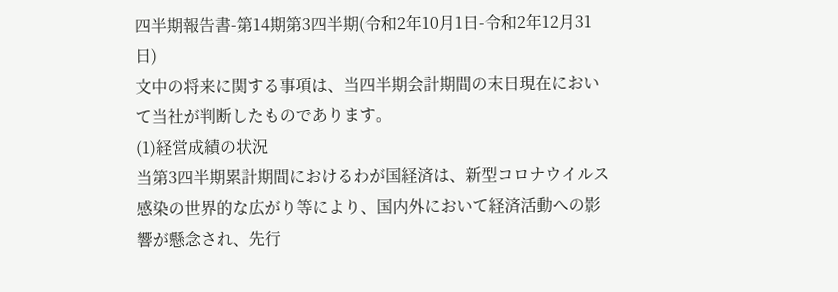四半期報告書-第14期第3四半期(令和2年10月1日-令和2年12月31日)
文中の将来に関する事項は、当四半期会計期間の末日現在において当社が判断したものであります。
(1)経営成績の状況
当第3四半期累計期間におけるわが国経済は、新型コロナウイルス感染の世界的な広がり等により、国内外において経済活動への影響が懸念され、先行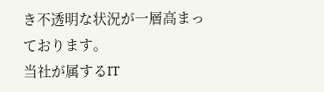き不透明な状況が一層高まっております。
当社が属するIT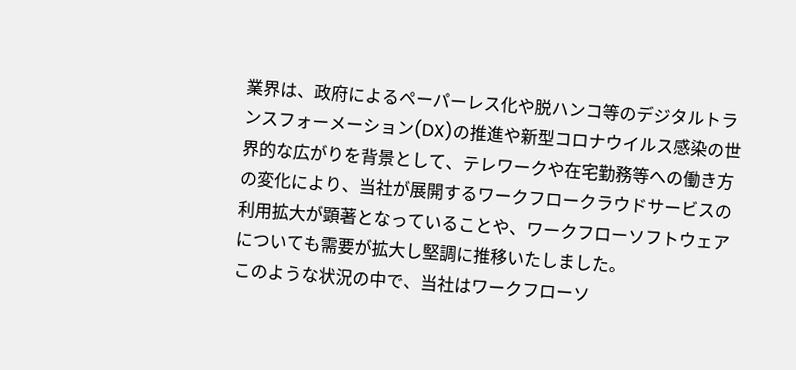業界は、政府によるペーパーレス化や脱ハンコ等のデジタルトランスフォーメーション(DX)の推進や新型コロナウイルス感染の世界的な広がりを背景として、テレワークや在宅勤務等への働き方の変化により、当社が展開するワークフロークラウドサービスの利用拡大が顕著となっていることや、ワークフローソフトウェアについても需要が拡大し堅調に推移いたしました。
このような状況の中で、当社はワークフローソ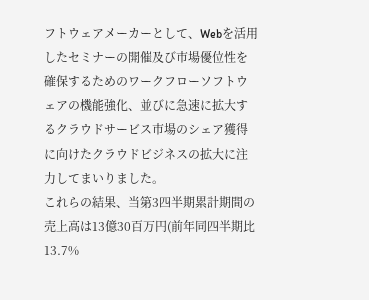フトウェアメーカーとして、Webを活用したセミナーの開催及び市場優位性を確保するためのワークフローソフトウェアの機能強化、並びに急速に拡大するクラウドサービス市場のシェア獲得に向けたクラウドビジネスの拡大に注力してまいりました。
これらの結果、当第3四半期累計期間の売上高は13億30百万円(前年同四半期比13.7%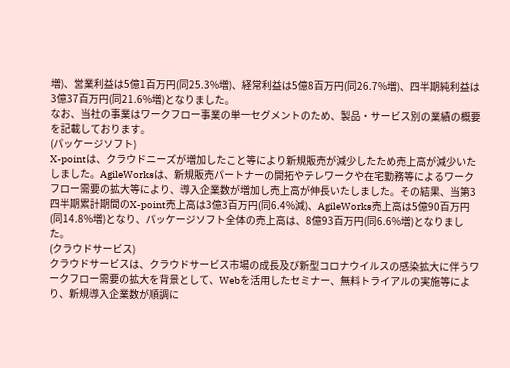増)、営業利益は5億1百万円(同25.3%増)、経常利益は5億8百万円(同26.7%増)、四半期純利益は3億37百万円(同21.6%増)となりました。
なお、当社の事業はワークフロー事業の単一セグメントのため、製品・サービス別の業績の概要を記載しております。
(パッケージソフト)
X-pointは、クラウドニーズが増加したこと等により新規販売が減少したため売上高が減少いたしました。AgileWorksは、新規販売パートナーの開拓やテレワークや在宅勤務等によるワークフロー需要の拡大等により、導入企業数が増加し売上高が伸長いたしました。その結果、当第3四半期累計期間のX-point売上高は3億3百万円(同6.4%減)、AgileWorks売上高は5億90百万円(同14.8%増)となり、パッケージソフト全体の売上高は、8億93百万円(同6.6%増)となりました。
(クラウドサービス)
クラウドサービスは、クラウドサービス市場の成長及び新型コロナウイルスの感染拡大に伴うワークフロー需要の拡大を背景として、Webを活用したセミナー、無料トライアルの実施等により、新規導入企業数が順調に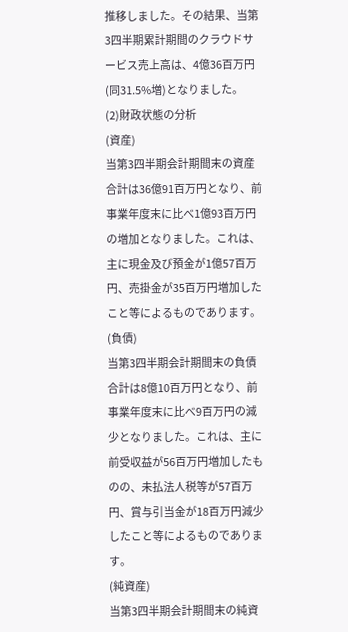推移しました。その結果、当第3四半期累計期間のクラウドサービス売上高は、4億36百万円(同31.5%増)となりました。
(2)財政状態の分析
(資産)
当第3四半期会計期間末の資産合計は36億91百万円となり、前事業年度末に比べ1億93百万円の増加となりました。これは、主に現金及び預金が1億57百万円、売掛金が35百万円増加したこと等によるものであります。
(負債)
当第3四半期会計期間末の負債合計は8億10百万円となり、前事業年度末に比べ9百万円の減少となりました。これは、主に前受収益が56百万円増加したものの、未払法人税等が57百万円、賞与引当金が18百万円減少したこと等によるものであります。
(純資産)
当第3四半期会計期間末の純資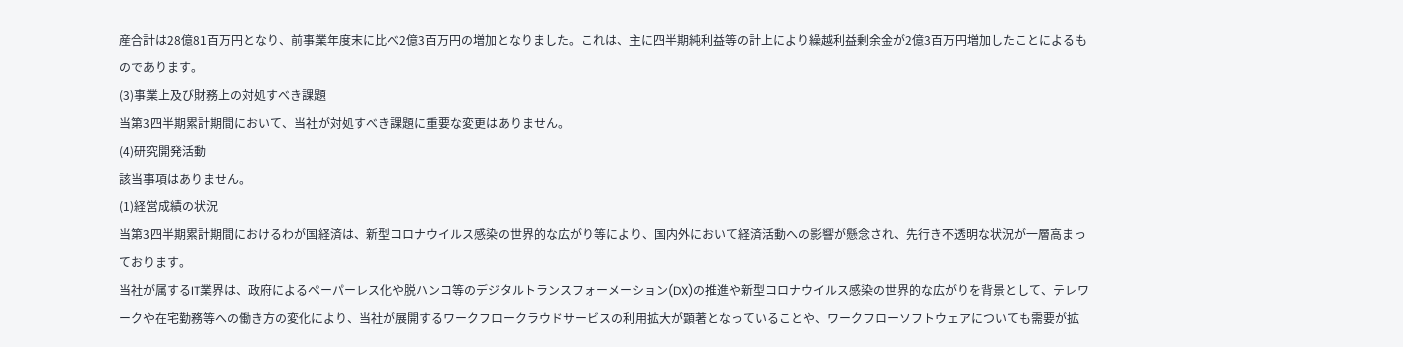産合計は28億81百万円となり、前事業年度末に比べ2億3百万円の増加となりました。これは、主に四半期純利益等の計上により繰越利益剰余金が2億3百万円増加したことによるものであります。
(3)事業上及び財務上の対処すべき課題
当第3四半期累計期間において、当社が対処すべき課題に重要な変更はありません。
(4)研究開発活動
該当事項はありません。
(1)経営成績の状況
当第3四半期累計期間におけるわが国経済は、新型コロナウイルス感染の世界的な広がり等により、国内外において経済活動への影響が懸念され、先行き不透明な状況が一層高まっております。
当社が属するIT業界は、政府によるペーパーレス化や脱ハンコ等のデジタルトランスフォーメーション(DX)の推進や新型コロナウイルス感染の世界的な広がりを背景として、テレワークや在宅勤務等への働き方の変化により、当社が展開するワークフロークラウドサービスの利用拡大が顕著となっていることや、ワークフローソフトウェアについても需要が拡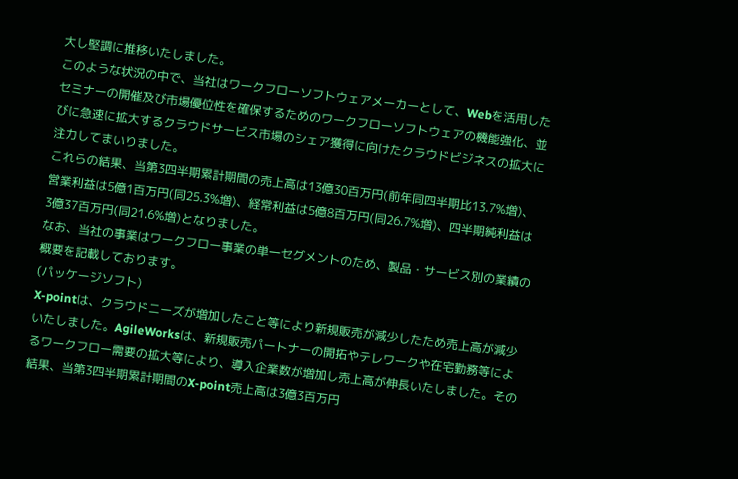大し堅調に推移いたしました。
このような状況の中で、当社はワークフローソフトウェアメーカーとして、Webを活用したセミナーの開催及び市場優位性を確保するためのワークフローソフトウェアの機能強化、並びに急速に拡大するクラウドサービス市場のシェア獲得に向けたクラウドビジネスの拡大に注力してまいりました。
これらの結果、当第3四半期累計期間の売上高は13億30百万円(前年同四半期比13.7%増)、営業利益は5億1百万円(同25.3%増)、経常利益は5億8百万円(同26.7%増)、四半期純利益は3億37百万円(同21.6%増)となりました。
なお、当社の事業はワークフロー事業の単一セグメントのため、製品・サービス別の業績の概要を記載しております。
(パッケージソフト)
X-pointは、クラウドニーズが増加したこと等により新規販売が減少したため売上高が減少いたしました。AgileWorksは、新規販売パートナーの開拓やテレワークや在宅勤務等によるワークフロー需要の拡大等により、導入企業数が増加し売上高が伸長いたしました。その結果、当第3四半期累計期間のX-point売上高は3億3百万円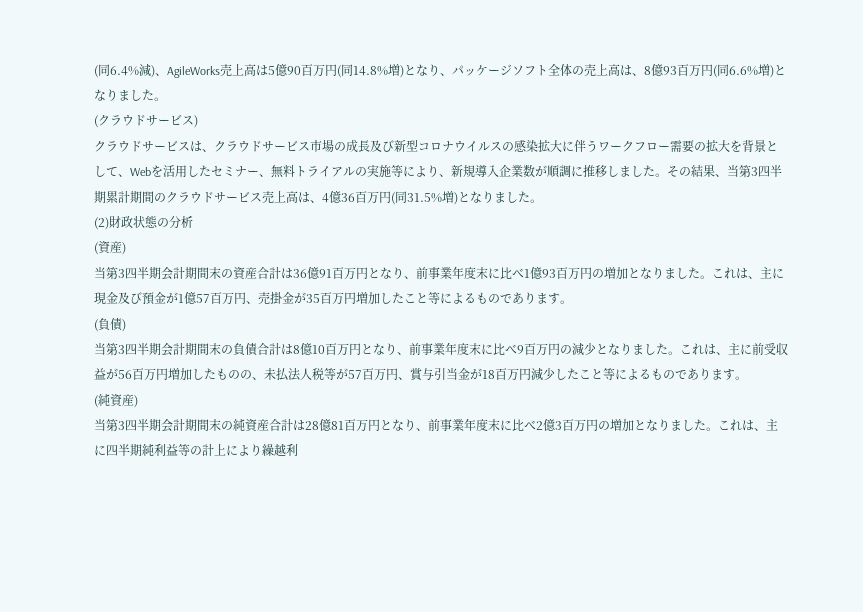(同6.4%減)、AgileWorks売上高は5億90百万円(同14.8%増)となり、パッケージソフト全体の売上高は、8億93百万円(同6.6%増)となりました。
(クラウドサービス)
クラウドサービスは、クラウドサービス市場の成長及び新型コロナウイルスの感染拡大に伴うワークフロー需要の拡大を背景として、Webを活用したセミナー、無料トライアルの実施等により、新規導入企業数が順調に推移しました。その結果、当第3四半期累計期間のクラウドサービス売上高は、4億36百万円(同31.5%増)となりました。
(2)財政状態の分析
(資産)
当第3四半期会計期間末の資産合計は36億91百万円となり、前事業年度末に比べ1億93百万円の増加となりました。これは、主に現金及び預金が1億57百万円、売掛金が35百万円増加したこと等によるものであります。
(負債)
当第3四半期会計期間末の負債合計は8億10百万円となり、前事業年度末に比べ9百万円の減少となりました。これは、主に前受収益が56百万円増加したものの、未払法人税等が57百万円、賞与引当金が18百万円減少したこと等によるものであります。
(純資産)
当第3四半期会計期間末の純資産合計は28億81百万円となり、前事業年度末に比べ2億3百万円の増加となりました。これは、主に四半期純利益等の計上により繰越利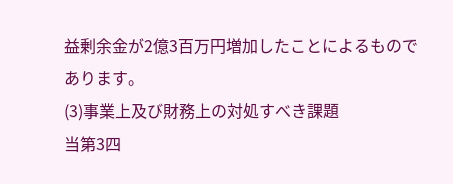益剰余金が2億3百万円増加したことによるものであります。
(3)事業上及び財務上の対処すべき課題
当第3四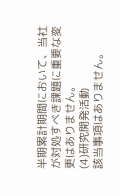半期累計期間において、当社が対処すべき課題に重要な変更はありません。
(4)研究開発活動
該当事項はありません。